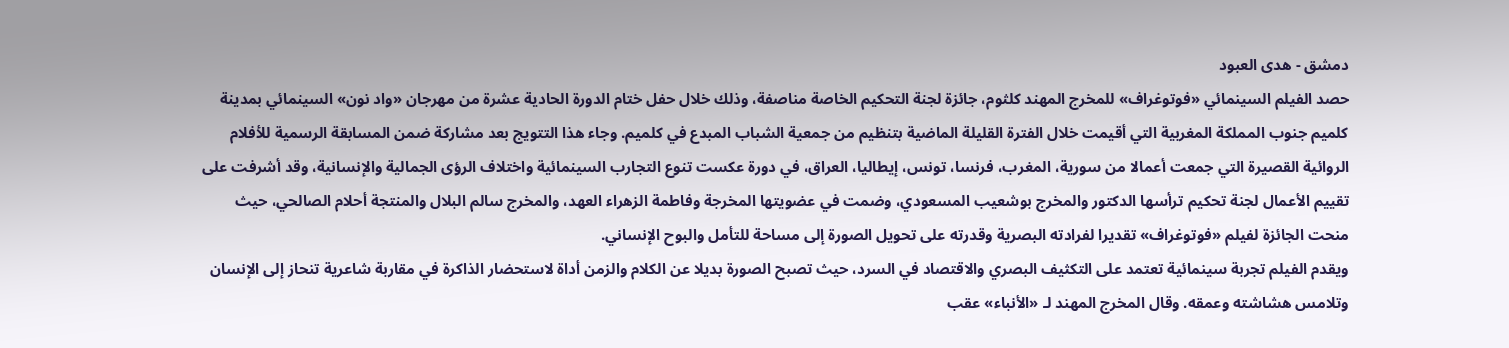دمشق - هدى العبود
حصد الفيلم السينمائي «فوتوغراف» للمخرج المهند كلثوم، جائزة لجنة التحكيم الخاصة مناصفة، وذلك خلال حفل ختام الدورة الحادية عشرة من مهرجان «واد نون» السينمائي بمدينة كلميم جنوب المملكة المغربية التي أقيمت خلال الفترة القليلة الماضية بتنظيم من جمعية الشباب المبدع في كلميم. وجاء هذا التتويج بعد مشاركة ضمن المسابقة الرسمية للأفلام الروائية القصيرة التي جمعت أعمالا من سورية، المغرب، فرنسا، تونس، إيطاليا، العراق، في دورة عكست تنوع التجارب السينمائية واختلاف الرؤى الجمالية والإنسانية، وقد أشرفت على تقييم الأعمال لجنة تحكيم ترأسها الدكتور والمخرج بوشعيب المسعودي، وضمت في عضويتها المخرجة وفاطمة الزهراء العهد، والمخرج سالم البلال والمنتجة أحلام الصالحي، حيث منحت الجائزة لفيلم «فوتوغراف» تقديرا لفرادته البصرية وقدرته على تحويل الصورة إلى مساحة للتأمل والبوح الإنساني.
ويقدم الفيلم تجربة سينمائية تعتمد على التكثيف البصري والاقتصاد في السرد، حيث تصبح الصورة بديلا عن الكلام والزمن أداة لاستحضار الذاكرة في مقاربة شاعرية تنحاز إلى الإنسان وتلامس هشاشته وعمقه. وقال المخرج المهند لـ «الأنباء» عقب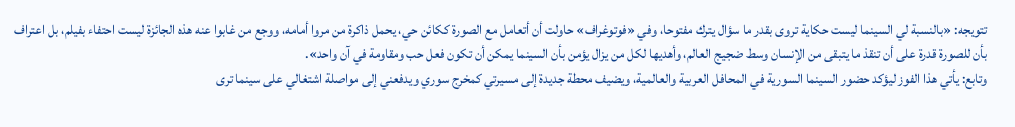تتويجه: «بالنسبة لي السينما ليست حكاية تروى بقدر ما سؤال يترك مفتوحا، وفي «فوتوغراف» حاولت أن أتعامل مع الصورة ككائن حي، يحمل ذاكرة من مروا أمامه، ووجع من غابوا عنه هذه الجائزة ليست احتفاء بفيلم، بل اعتراف بأن للصورة قدرة على أن تنقذ ما يتبقى من الإنسان وسط ضجيج العالم، وأهديها لكل من يزال يؤمن بأن السينما يمكن أن تكون فعل حب ومقاومة في آن واحد».
وتابع: يأتي هذا الفوز ليؤكد حضور السينما السورية في المحافل العربية والعالمية، ويضيف محطة جديدة إلى مسيرتي كمخرج سوري ويدفعني إلى مواصلة اشتغالي على سينما ترى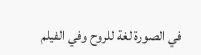في الصورة لغة للروح وفي الفيلم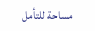مساحة للتأمل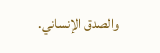والصدق الإنساني.